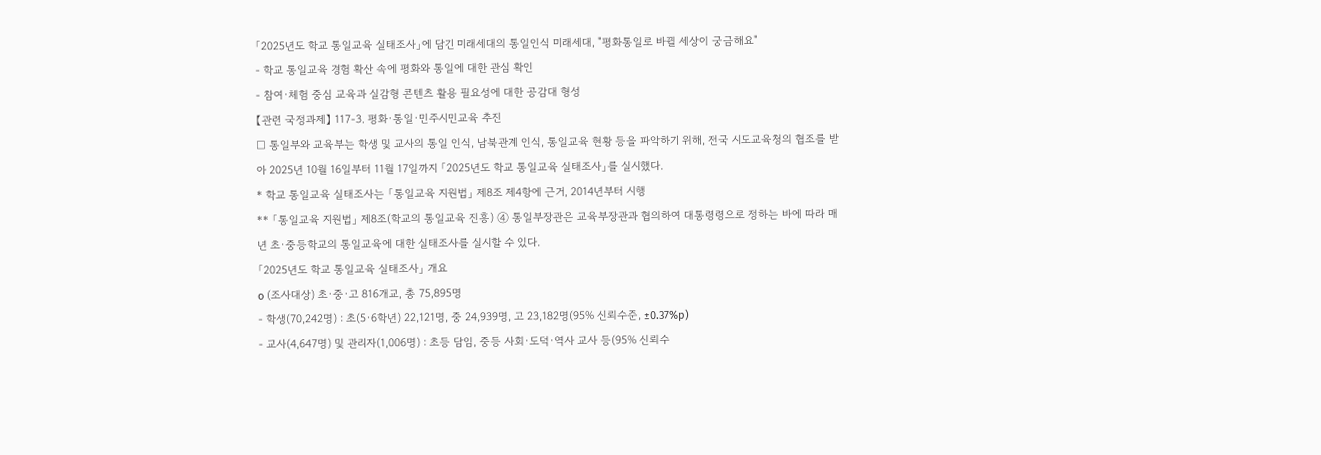「2025년도 학교 통일교육 실태조사」에 담긴 미래세대의 통일인식 미래세대, "평화통일로 바뀔 세상이 궁금해요"
- 학교 통일교육 경험 확산 속에 평화와 통일에 대한 관심 확인
- 참여·체험 중심 교육과 실감형 콘텐츠 활용 필요성에 대한 공감대 형성
【관련 국정과제】 117-3. 평화·통일·민주시민교육 추진
□ 통일부와 교육부는 학생 및 교사의 통일 인식, 남북관계 인식, 통일교육 현황 등을 파악하기 위해, 전국 시도교육청의 협조를 받아 2025년 10월 16일부터 11월 17일까지 「2025년도 학교 통일교육 실태조사」를 실시했다.
* 학교 통일교육 실태조사는 「통일교육 지원법」 제8조 제4항에 근거, 2014년부터 시행
** 「통일교육 지원법」 제8조(학교의 통일교육 진흥) ④ 통일부장관은 교육부장관과 협의하여 대통령령으로 정하는 바에 따라 매년 초·중등학교의 통일교육에 대한 실태조사를 실시할 수 있다.
「2025년도 학교 통일교육 실태조사」 개요
o (조사대상) 초·중·고 816개교, 총 75,895명
- 학생(70,242명) : 초(5·6학년) 22,121명, 중 24,939명, 고 23,182명(95% 신뢰수준, ±0.37%p)
- 교사(4,647명) 및 관리자(1,006명) : 초등 담임, 중등 사회·도덕·역사 교사 등(95% 신뢰수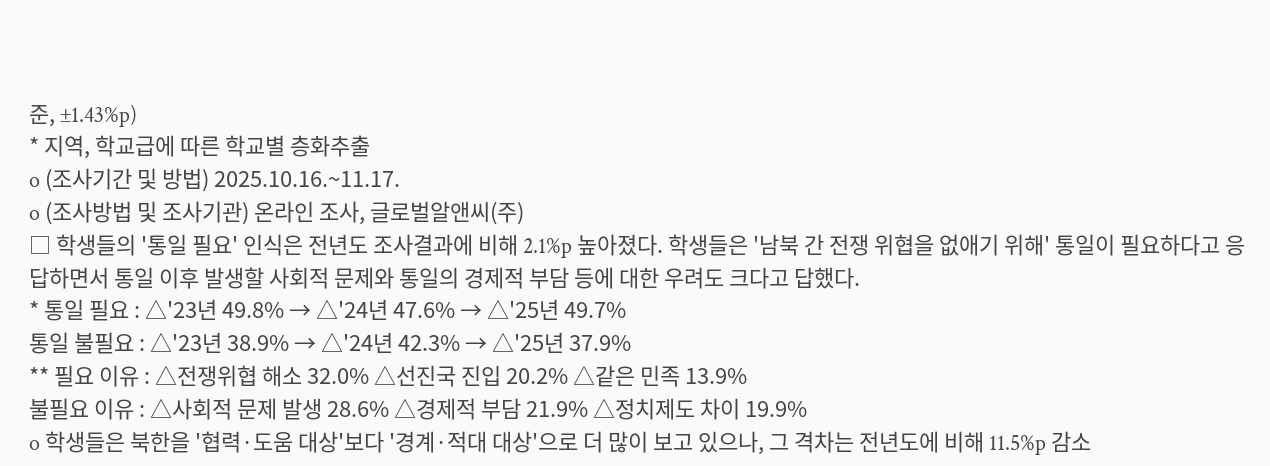준, ±1.43%p)
* 지역, 학교급에 따른 학교별 층화추출
o (조사기간 및 방법) 2025.10.16.~11.17.
o (조사방법 및 조사기관) 온라인 조사, 글로벌알앤씨(주)
□ 학생들의 '통일 필요' 인식은 전년도 조사결과에 비해 2.1%p 높아졌다. 학생들은 '남북 간 전쟁 위협을 없애기 위해' 통일이 필요하다고 응답하면서 통일 이후 발생할 사회적 문제와 통일의 경제적 부담 등에 대한 우려도 크다고 답했다.
* 통일 필요 : △'23년 49.8% → △'24년 47.6% → △'25년 49.7%
통일 불필요 : △'23년 38.9% → △'24년 42.3% → △'25년 37.9%
** 필요 이유 : △전쟁위협 해소 32.0% △선진국 진입 20.2% △같은 민족 13.9%
불필요 이유 : △사회적 문제 발생 28.6% △경제적 부담 21.9% △정치제도 차이 19.9%
o 학생들은 북한을 '협력·도움 대상'보다 '경계·적대 대상'으로 더 많이 보고 있으나, 그 격차는 전년도에 비해 11.5%p 감소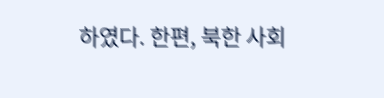하였다. 한편, 북한 사회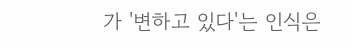가 '변하고 있다'는 인식은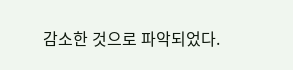감소한 것으로 파악되었다.